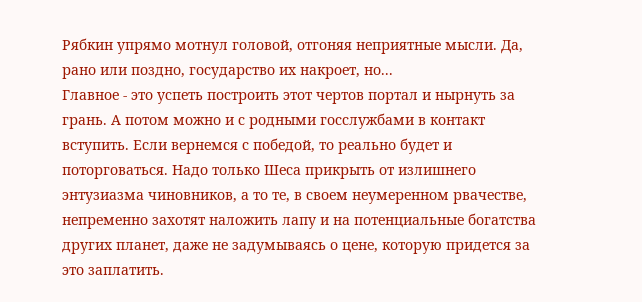Рябкин упрямо мотнул головой, отгоняя неприятные мысли. Да, рано или поздно, государство их накроет, но...
Главное - это успеть построить этот чертов портал и нырнуть за грань. А потом можно и с родными госслужбами в контакт вступить. Если вернемся с победой, то реально будет и поторговаться. Надо только Шеса прикрыть от излишнего энтузиазма чиновников, а то те, в своем неумеренном рвачестве, непременно захотят наложить лапу и на потенциальные богатства других планет, даже не задумываясь о цене, которую придется за это заплатить.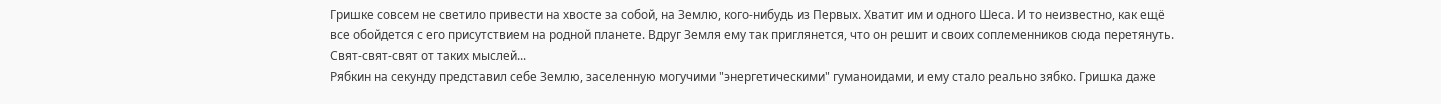Гришке совсем не светило привести на хвосте за собой, на Землю, кого-нибудь из Первых. Хватит им и одного Шеса. И то неизвестно, как ещё все обойдется с его присутствием на родной планете. Вдруг Земля ему так приглянется, что он решит и своих соплеменников сюда перетянуть. Свят-свят-свят от таких мыслей...
Рябкин на секунду представил себе Землю, заселенную могучими "энергетическими" гуманоидами, и ему стало реально зябко. Гришка даже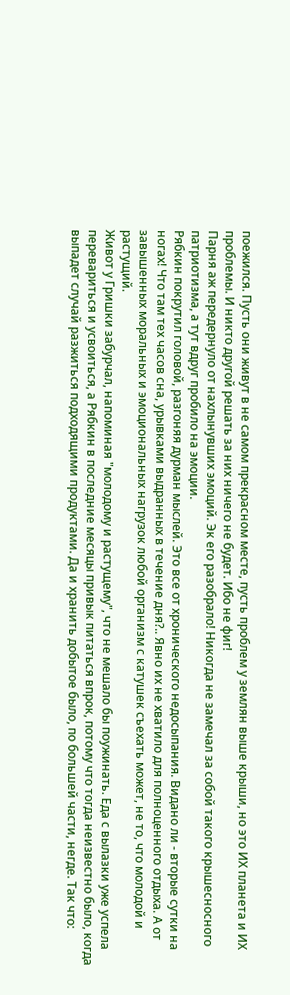поежился. Пусть они живут в не самом прекрасном месте, пусть проблем у землян выше крыши, но это ИХ планета и ИХ проблемы. И никто другой решать за них ничего не будет. Ибо не фиг!
Парня аж передернуло от нахлынувших эмоций. Эк его разобрало! Никогда не замечал за собой такого крышесносного патриотизма, а тут вдруг пробило на эмоции.
Рябкин покрутил головой, разгоняя дурман мыслей. Это все от хронического недосыпания. Видано ли - вторые сутки на ногах! Что там тех часов сна, урывками выдранных в течение дня?.. Явно их не хватило для полноценного отдыха. А от завышенных моральных и эмоциональных нагрузок любой организм с катушек съехать может, не то, что молодой и растущий.
Живот у Гришки забурчал, напоминая "молодому и растущему", что не мешало бы поужинать. Еда с вылазки уже успела перевариться и усвоиться, а Рябкин в последние месяцы привык питаться впрок, потому что тогда неизвестно было, когда выпадет случай разжиться подходящими продуктами. Да и хранить добытое было, по большей части, негде. Так что: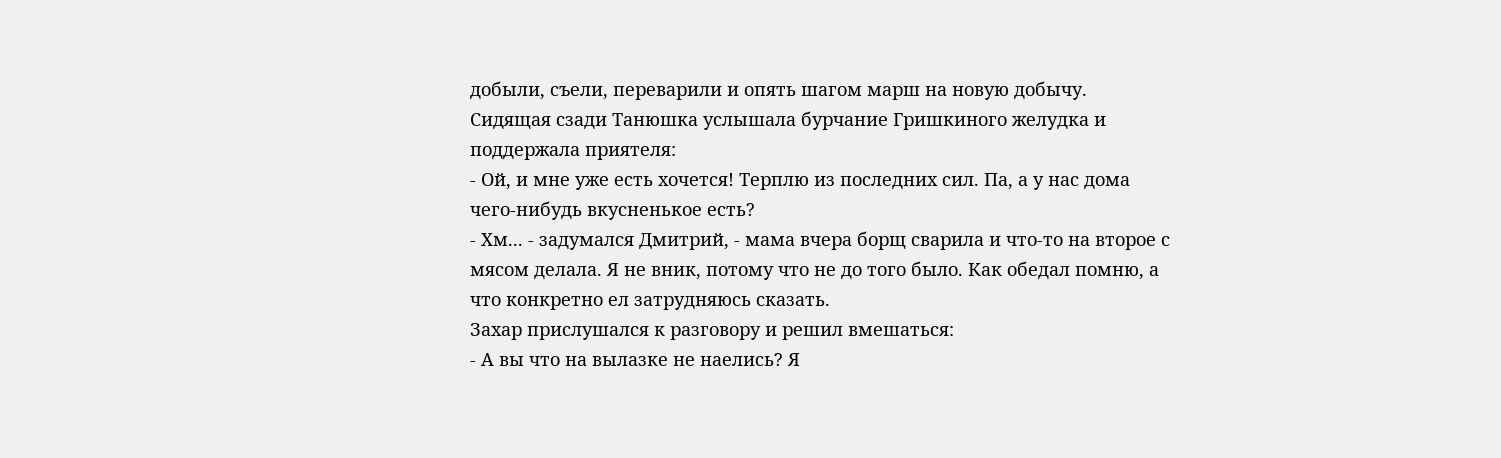добыли, съели, переварили и опять шагом марш на новую добычу.
Сидящая сзади Танюшка услышала бурчание Гришкиного желудка и поддержала приятеля:
- Ой, и мне уже есть хочется! Терплю из последних сил. Па, а у нас дома чего-нибудь вкусненькое есть?
- Хм... - задумался Дмитрий, - мама вчера борщ сварила и что-то на второе с мясом делала. Я не вник, потому что не до того было. Как обедал помню, а что конкретно ел затрудняюсь сказать.
Захар прислушался к разговору и решил вмешаться:
- А вы что на вылазке не наелись? Я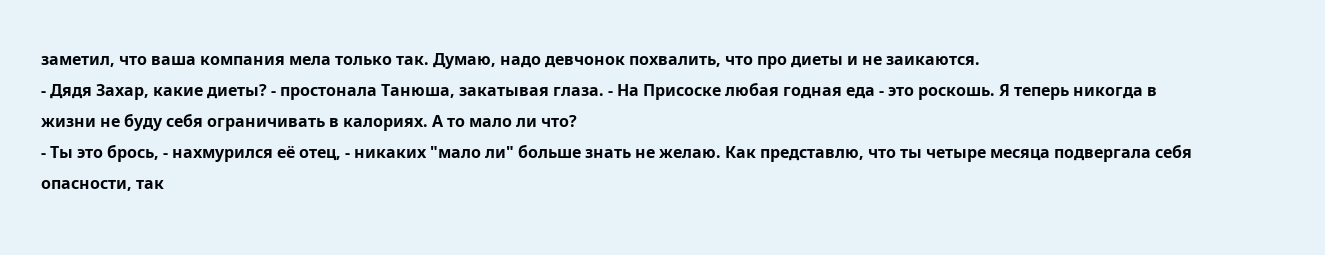заметил, что ваша компания мела только так. Думаю, надо девчонок похвалить, что про диеты и не заикаются.
- Дядя Захар, какие диеты? - простонала Танюша, закатывая глаза. - На Присоске любая годная еда - это роскошь. Я теперь никогда в жизни не буду себя ограничивать в калориях. А то мало ли что?
- Ты это брось, - нахмурился её отец, - никаких "мало ли" больше знать не желаю. Как представлю, что ты четыре месяца подвергала себя опасности, так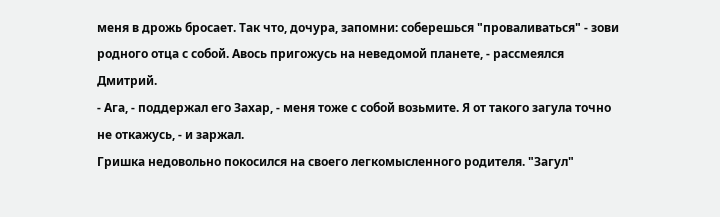меня в дрожь бросает. Так что, дочура, запомни: соберешься "проваливаться" - зови родного отца с собой. Авось пригожусь на неведомой планете, - рассмеялся Дмитрий.
- Ага, - поддержал его Захар, - меня тоже с собой возьмите. Я от такого загула точно не откажусь, - и заржал.
Гришка недовольно покосился на своего легкомысленного родителя. "Загул"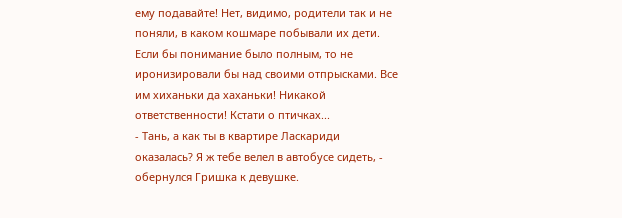ему подавайте! Нет, видимо, родители так и не поняли, в каком кошмаре побывали их дети. Если бы понимание было полным, то не иронизировали бы над своими отпрысками. Все им хиханьки да хаханьки! Никакой ответственности! Кстати о птичках...
- Тань, а как ты в квартире Ласкариди оказалась? Я ж тебе велел в автобусе сидеть, - обернулся Гришка к девушке.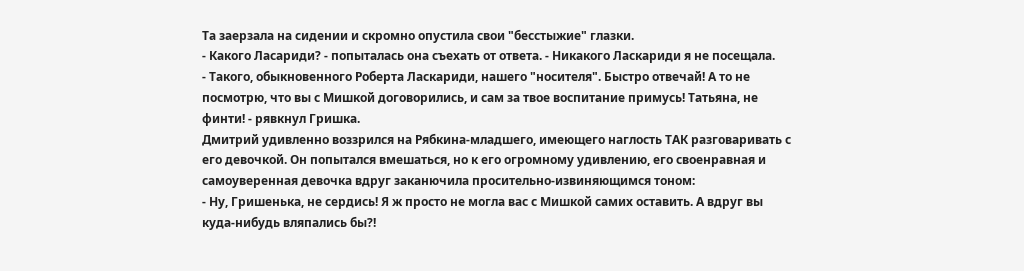Та заерзала на сидении и скромно опустила свои "бесстыжие" глазки.
- Какого Ласариди? - попыталась она съехать от ответа. - Никакого Ласкариди я не посещала.
- Такого, обыкновенного Роберта Ласкариди, нашего "носителя". Быстро отвечай! А то не посмотрю, что вы с Мишкой договорились, и сам за твое воспитание примусь! Татьяна, не финти! - рявкнул Гришка.
Дмитрий удивленно воззрился на Рябкина-младшего, имеющего наглость ТАК разговаривать с его девочкой. Он попытался вмешаться, но к его огромному удивлению, его своенравная и самоуверенная девочка вдруг заканючила просительно-извиняющимся тоном:
- Ну, Гришенька, не сердись! Я ж просто не могла вас с Мишкой самих оставить. А вдруг вы куда-нибудь вляпались бы?!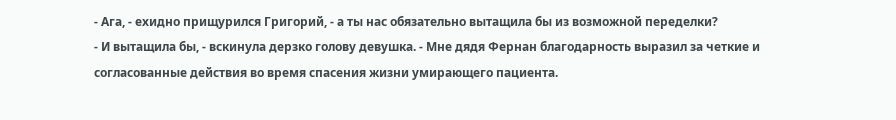- Ага, - ехидно прищурился Григорий, - а ты нас обязательно вытащила бы из возможной переделки?
- И вытащила бы, - вскинула дерзко голову девушка. - Мне дядя Фернан благодарность выразил за четкие и согласованные действия во время спасения жизни умирающего пациента.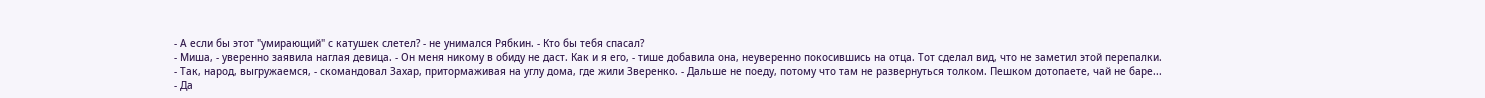- А если бы этот "умирающий" с катушек слетел? - не унимался Рябкин. - Кто бы тебя спасал?
- Миша, - уверенно заявила наглая девица. - Он меня никому в обиду не даст. Как и я его, - тише добавила она, неуверенно покосившись на отца. Тот сделал вид, что не заметил этой перепалки.
- Так, народ, выгружаемся, - скомандовал Захар, притормаживая на углу дома, где жили Зверенко. - Дальше не поеду, потому что там не развернуться толком. Пешком дотопаете, чай не баре...
- Да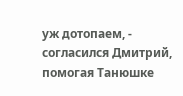уж дотопаем, - согласился Дмитрий, помогая Танюшке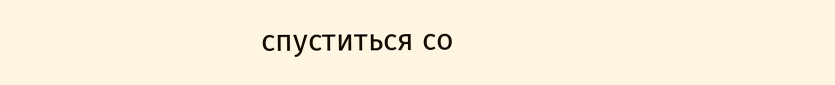спуститься со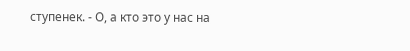ступенек. - О, а кто это у нас на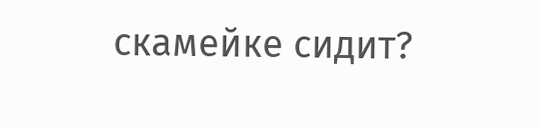скамейке сидит?